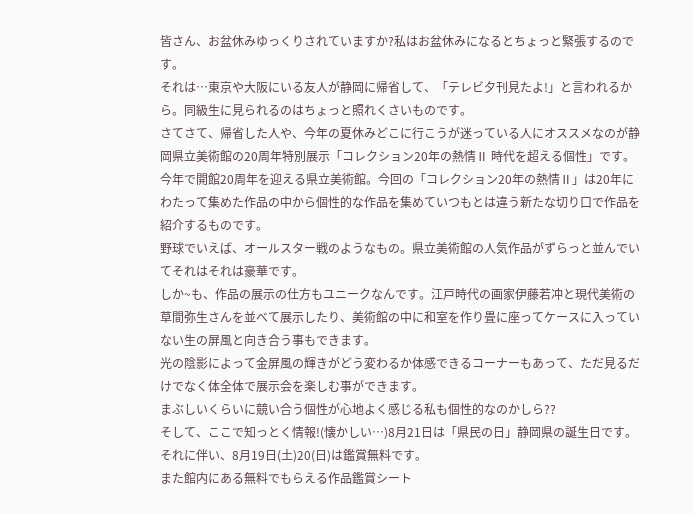皆さん、お盆休みゆっくりされていますか?私はお盆休みになるとちょっと緊張するのです。
それは…東京や大阪にいる友人が静岡に帰省して、「テレビ夕刊見たよ!」と言われるから。同級生に見られるのはちょっと照れくさいものです。
さてさて、帰省した人や、今年の夏休みどこに行こうが迷っている人にオススメなのが静岡県立美術館の20周年特別展示「コレクション20年の熱情Ⅱ 時代を超える個性」です。
今年で開館20周年を迎える県立美術館。今回の「コレクション20年の熱情Ⅱ」は20年にわたって集めた作品の中から個性的な作品を集めていつもとは違う新たな切り口で作品を紹介するものです。
野球でいえば、オールスター戦のようなもの。県立美術館の人気作品がずらっと並んでいてそれはそれは豪華です。
しか~も、作品の展示の仕方もユニークなんです。江戸時代の画家伊藤若冲と現代美術の草間弥生さんを並べて展示したり、美術館の中に和室を作り畳に座ってケースに入っていない生の屏風と向き合う事もできます。
光の陰影によって金屏風の輝きがどう変わるか体感できるコーナーもあって、ただ見るだけでなく体全体で展示会を楽しむ事ができます。
まぶしいくらいに競い合う個性が心地よく感じる私も個性的なのかしら??
そして、ここで知っとく情報!(懐かしい…)8月21日は「県民の日」静岡県の誕生日です。それに伴い、8月19日(土)20(日)は鑑賞無料です。
また館内にある無料でもらえる作品鑑賞シート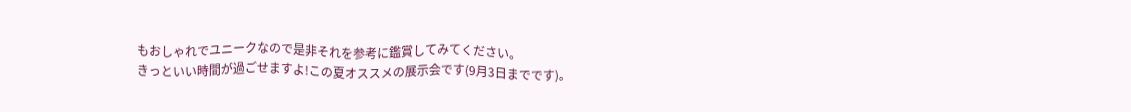もおしゃれでユニークなので是非それを参考に鑑賞してみてください。
きっといい時間が過ごせますよ!この夏オススメの展示会です(9月3日までです)。